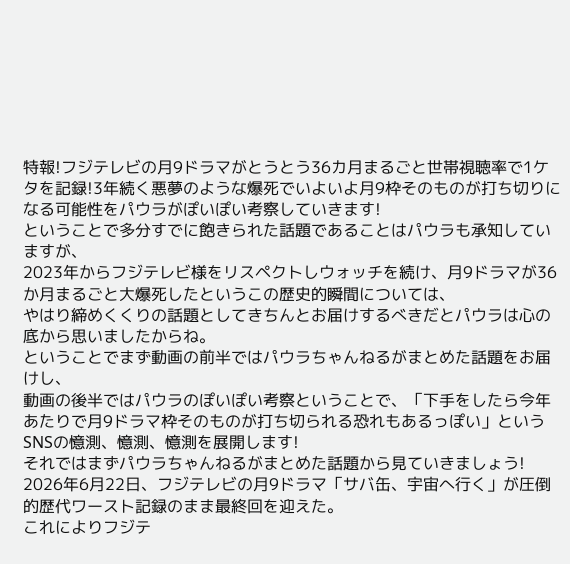特報!フジテレビの月9ドラマがとうとう36カ月まるごと世帯視聴率で1ケタを記録!3年続く悪夢のような爆死でいよいよ月9枠そのものが打ち切りになる可能性をパウラがぽいぽい考察していきます!
ということで多分すでに飽きられた話題であることはパウラも承知していますが、
2023年からフジテレビ様をリスペクトしウォッチを続け、月9ドラマが36か月まるごと大爆死したというこの歴史的瞬間については、
やはり締めくくりの話題としてきちんとお届けするべきだとパウラは心の底から思いましたからね。
ということでまず動画の前半ではパウラちゃんねるがまとめた話題をお届けし、
動画の後半ではパウラのぽいぽい考察ということで、「下手をしたら今年あたりで月9ドラマ枠そのものが打ち切られる恐れもあるっぽい」というSNSの憶測、憶測、憶測を展開します!
それではまずパウラちゃんねるがまとめた話題から見ていきましょう!
2026年6月22日、フジテレビの月9ドラマ「サバ缶、宇宙へ行く」が圧倒的歴代ワースト記録のまま最終回を迎えた。
これによりフジテ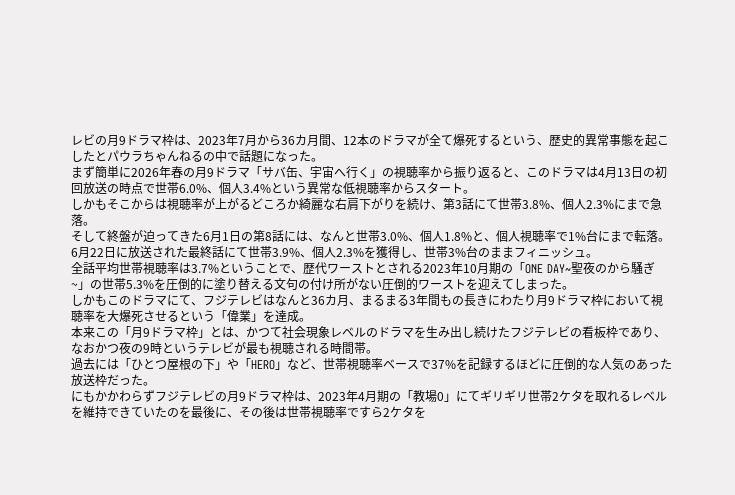レビの月9ドラマ枠は、2023年7月から36カ月間、12本のドラマが全て爆死するという、歴史的異常事態を起こしたとパウラちゃんねるの中で話題になった。
まず簡単に2026年春の月9ドラマ「サバ缶、宇宙へ行く」の視聴率から振り返ると、このドラマは4月13日の初回放送の時点で世帯6.0%、個人3.4%という異常な低視聴率からスタート。
しかもそこからは視聴率が上がるどころか綺麗な右肩下がりを続け、第3話にて世帯3.8%、個人2.3%にまで急落。
そして終盤が迫ってきた6月1日の第8話には、なんと世帯3.0%、個人1.8%と、個人視聴率で1%台にまで転落。
6月22日に放送された最終話にて世帯3.9%、個人2.3%を獲得し、世帯3%台のままフィニッシュ。
全話平均世帯視聴率は3.7%ということで、歴代ワーストとされる2023年10月期の「ONE DAY~聖夜のから騒ぎ~」の世帯5.3%を圧倒的に塗り替える文句の付け所がない圧倒的ワーストを迎えてしまった。
しかもこのドラマにて、フジテレビはなんと36カ月、まるまる3年間もの長きにわたり月9ドラマ枠において視聴率を大爆死させるという「偉業」を達成。
本来この「月9ドラマ枠」とは、かつて社会現象レベルのドラマを生み出し続けたフジテレビの看板枠であり、なおかつ夜の9時というテレビが最も視聴される時間帯。
過去には「ひとつ屋根の下」や「HERO」など、世帯視聴率ベースで37%を記録するほどに圧倒的な人気のあった放送枠だった。
にもかかわらずフジテレビの月9ドラマ枠は、2023年4月期の「教場0」にてギリギリ世帯2ケタを取れるレベルを維持できていたのを最後に、その後は世帯視聴率ですら2ケタを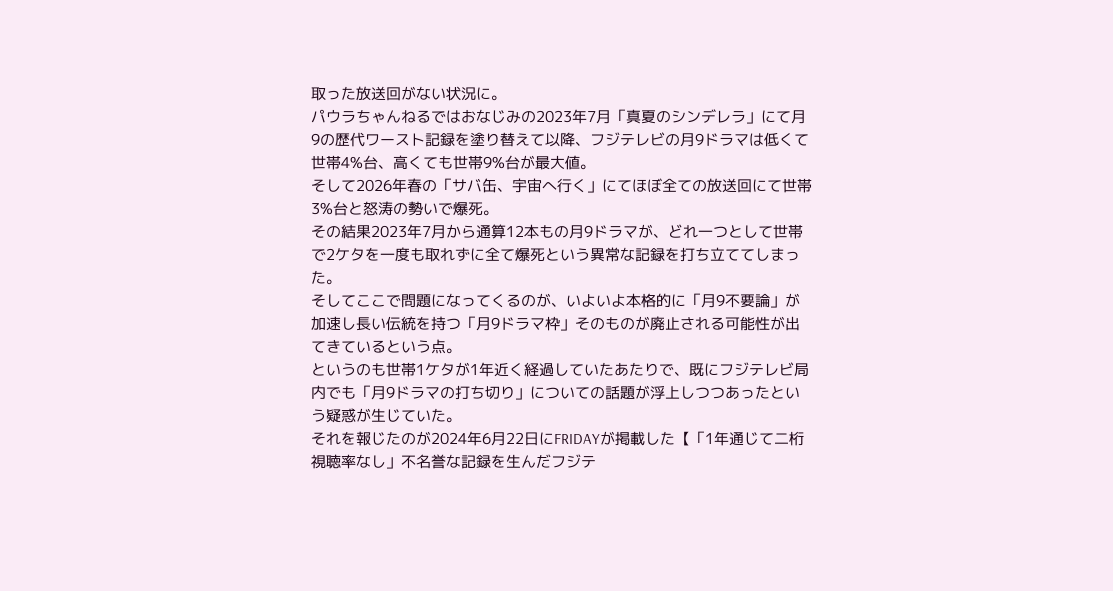取った放送回がない状況に。
パウラちゃんねるではおなじみの2023年7月「真夏のシンデレラ」にて月9の歴代ワースト記録を塗り替えて以降、フジテレビの月9ドラマは低くて世帯4%台、高くても世帯9%台が最大値。
そして2026年春の「サバ缶、宇宙へ行く」にてほぼ全ての放送回にて世帯3%台と怒涛の勢いで爆死。
その結果2023年7月から通算12本もの月9ドラマが、どれ一つとして世帯で2ケタを一度も取れずに全て爆死という異常な記録を打ち立ててしまった。
そしてここで問題になってくるのが、いよいよ本格的に「月9不要論」が加速し長い伝統を持つ「月9ドラマ枠」そのものが廃止される可能性が出てきているという点。
というのも世帯1ケタが1年近く経過していたあたりで、既にフジテレビ局内でも「月9ドラマの打ち切り」についての話題が浮上しつつあったという疑惑が生じていた。
それを報じたのが2024年6月22日にFRIDAYが掲載した【「1年通じて二桁視聴率なし」不名誉な記録を生んだフジテ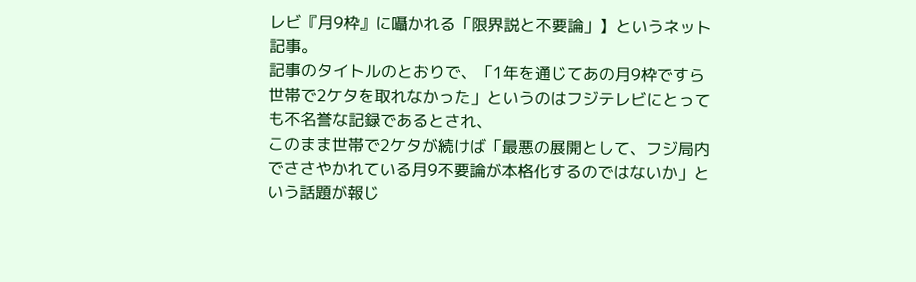レビ『月9枠』に囁かれる「限界説と不要論」】というネット記事。
記事のタイトルのとおりで、「1年を通じてあの月9枠ですら世帯で2ケタを取れなかった」というのはフジテレビにとっても不名誉な記録であるとされ、
このまま世帯で2ケタが続けば「最悪の展開として、フジ局内でささやかれている月9不要論が本格化するのではないか」という話題が報じ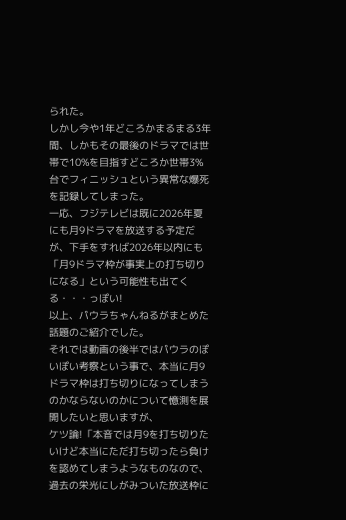られた。
しかし今や1年どころかまるまる3年間、しかもその最後のドラマでは世帯で10%を目指すどころか世帯3%台でフィニッシュという異常な爆死を記録してしまった。
一応、フジテレビは既に2026年夏にも月9ドラマを放送する予定だが、下手をすれば2026年以内にも「月9ドラマ枠が事実上の打ち切りになる」という可能性も出てくる・・・っぽい!
以上、パウラちゃんねるがまとめた話題のご紹介でした。
それでは動画の後半ではパウラのぽいぽい考察という事で、本当に月9ドラマ枠は打ち切りになってしまうのかならないのかについて憶測を展開したいと思いますが、
ケツ論!「本音では月9を打ち切りたいけど本当にただ打ち切ったら負けを認めてしまうようなものなので、過去の栄光にしがみついた放送枠に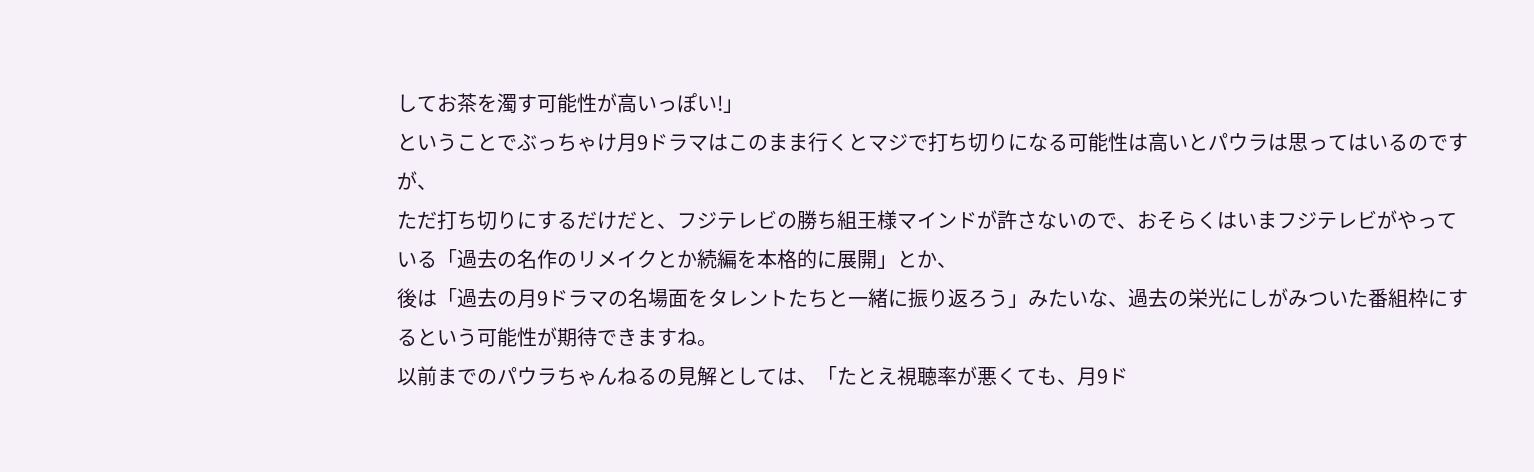してお茶を濁す可能性が高いっぽい!」
ということでぶっちゃけ月9ドラマはこのまま行くとマジで打ち切りになる可能性は高いとパウラは思ってはいるのですが、
ただ打ち切りにするだけだと、フジテレビの勝ち組王様マインドが許さないので、おそらくはいまフジテレビがやっている「過去の名作のリメイクとか続編を本格的に展開」とか、
後は「過去の月9ドラマの名場面をタレントたちと一緒に振り返ろう」みたいな、過去の栄光にしがみついた番組枠にするという可能性が期待できますね。
以前までのパウラちゃんねるの見解としては、「たとえ視聴率が悪くても、月9ド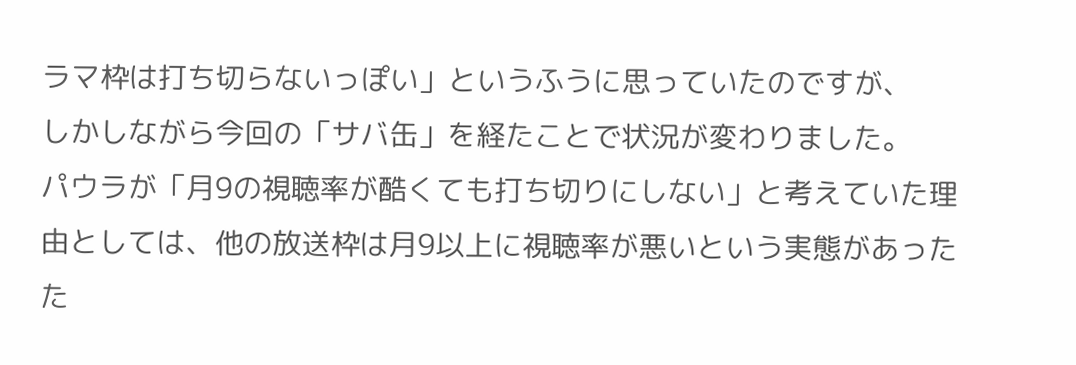ラマ枠は打ち切らないっぽい」というふうに思っていたのですが、
しかしながら今回の「サバ缶」を経たことで状況が変わりました。
パウラが「月9の視聴率が酷くても打ち切りにしない」と考えていた理由としては、他の放送枠は月9以上に視聴率が悪いという実態があったた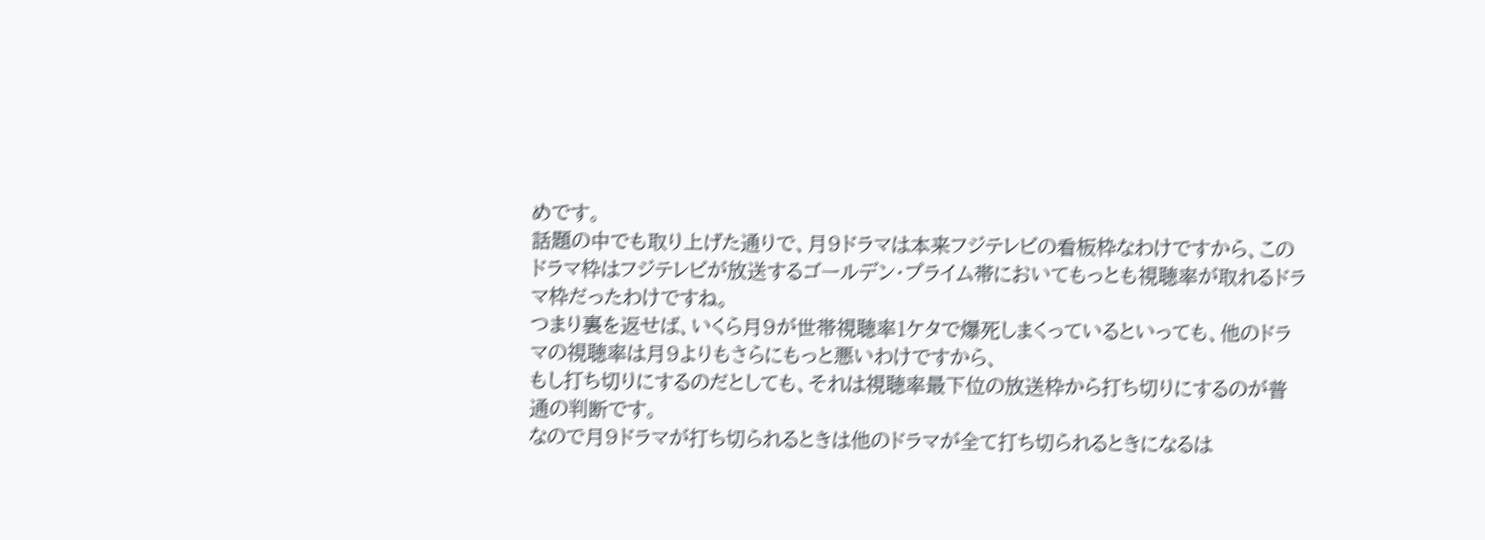めです。
話題の中でも取り上げた通りで、月9ドラマは本来フジテレビの看板枠なわけですから、このドラマ枠はフジテレビが放送するゴールデン・プライム帯においてもっとも視聴率が取れるドラマ枠だったわけですね。
つまり裏を返せば、いくら月9が世帯視聴率1ケタで爆死しまくっているといっても、他のドラマの視聴率は月9よりもさらにもっと悪いわけですから、
もし打ち切りにするのだとしても、それは視聴率最下位の放送枠から打ち切りにするのが普通の判断です。
なので月9ドラマが打ち切られるときは他のドラマが全て打ち切られるときになるは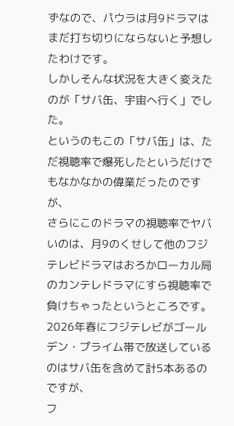ずなので、パウラは月9ドラマはまだ打ち切りにならないと予想したわけです。
しかしそんな状況を大きく変えたのが「サバ缶、宇宙へ行く」でした。
というのもこの「サバ缶」は、ただ視聴率で爆死したというだけでもなかなかの偉業だったのですが、
さらにこのドラマの視聴率でヤバいのは、月9のくせして他のフジテレビドラマはおろかローカル局のカンテレドラマにすら視聴率で負けちゃったというところです。
2026年春にフジテレビがゴールデン・プライム帯で放送しているのはサバ缶を含めて計5本あるのですが、
フ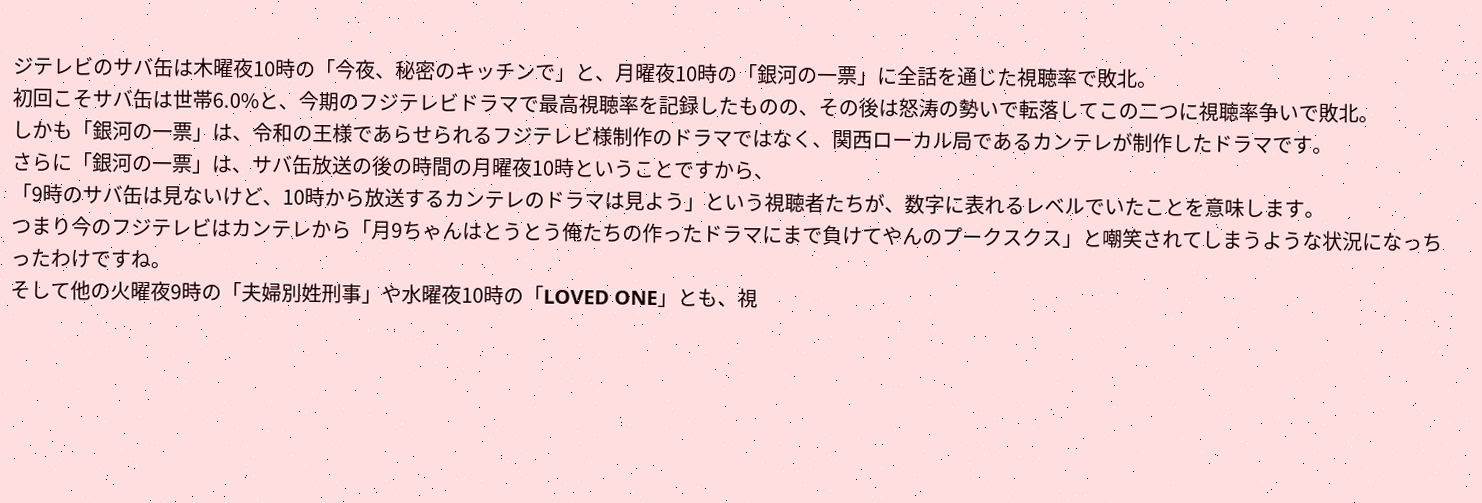ジテレビのサバ缶は木曜夜10時の「今夜、秘密のキッチンで」と、月曜夜10時の「銀河の一票」に全話を通じた視聴率で敗北。
初回こそサバ缶は世帯6.0%と、今期のフジテレビドラマで最高視聴率を記録したものの、その後は怒涛の勢いで転落してこの二つに視聴率争いで敗北。
しかも「銀河の一票」は、令和の王様であらせられるフジテレビ様制作のドラマではなく、関西ローカル局であるカンテレが制作したドラマです。
さらに「銀河の一票」は、サバ缶放送の後の時間の月曜夜10時ということですから、
「9時のサバ缶は見ないけど、10時から放送するカンテレのドラマは見よう」という視聴者たちが、数字に表れるレベルでいたことを意味します。
つまり今のフジテレビはカンテレから「月9ちゃんはとうとう俺たちの作ったドラマにまで負けてやんのプークスクス」と嘲笑されてしまうような状況になっちったわけですね。
そして他の火曜夜9時の「夫婦別姓刑事」や水曜夜10時の「LOVED ONE」とも、視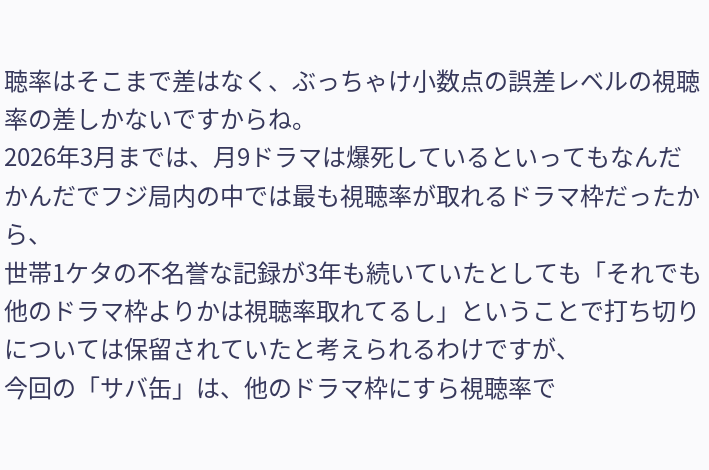聴率はそこまで差はなく、ぶっちゃけ小数点の誤差レベルの視聴率の差しかないですからね。
2026年3月までは、月9ドラマは爆死しているといってもなんだかんだでフジ局内の中では最も視聴率が取れるドラマ枠だったから、
世帯1ケタの不名誉な記録が3年も続いていたとしても「それでも他のドラマ枠よりかは視聴率取れてるし」ということで打ち切りについては保留されていたと考えられるわけですが、
今回の「サバ缶」は、他のドラマ枠にすら視聴率で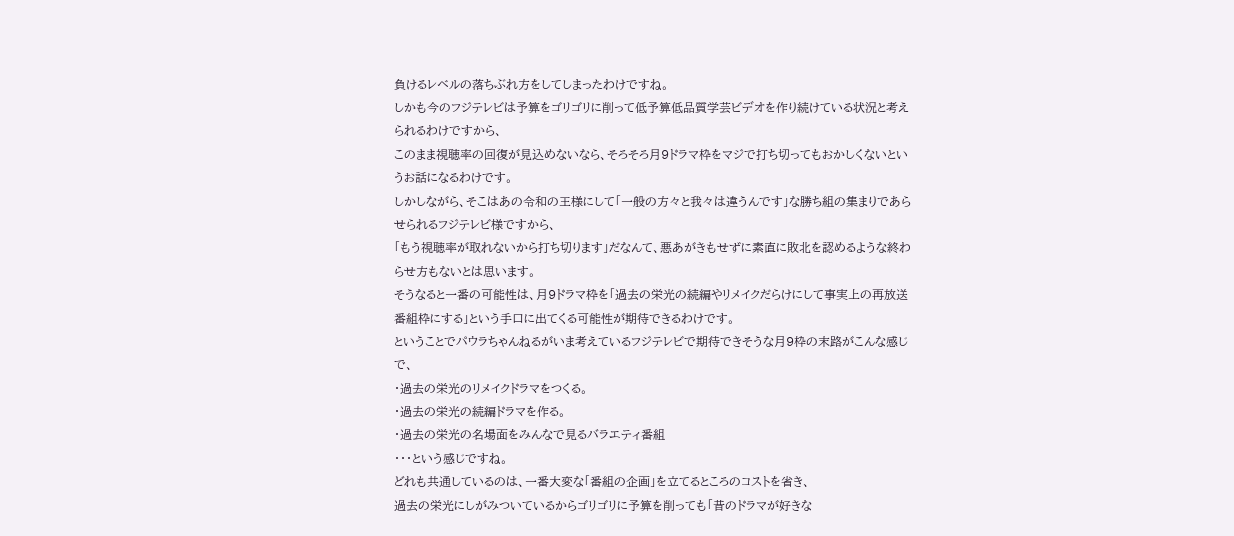負けるレベルの落ちぶれ方をしてしまったわけですね。
しかも今のフジテレビは予算をゴリゴリに削って低予算低品質学芸ビデオを作り続けている状況と考えられるわけですから、
このまま視聴率の回復が見込めないなら、そろそろ月9ドラマ枠をマジで打ち切ってもおかしくないというお話になるわけです。
しかしながら、そこはあの令和の王様にして「一般の方々と我々は違うんです」な勝ち組の集まりであらせられるフジテレビ様ですから、
「もう視聴率が取れないから打ち切ります」だなんて、悪あがきもせずに素直に敗北を認めるような終わらせ方もないとは思います。
そうなると一番の可能性は、月9ドラマ枠を「過去の栄光の続編やリメイクだらけにして事実上の再放送番組枠にする」という手口に出てくる可能性が期待できるわけです。
ということでパウラちゃんねるがいま考えているフジテレビで期待できそうな月9枠の末路がこんな感じで、
・過去の栄光のリメイクドラマをつくる。
・過去の栄光の続編ドラマを作る。
・過去の栄光の名場面をみんなで見るバラエティ番組
・・・という感じですね。
どれも共通しているのは、一番大変な「番組の企画」を立てるところのコストを省き、
過去の栄光にしがみついているからゴリゴリに予算を削っても「昔のドラマが好きな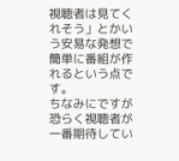視聴者は見てくれそう」とかいう安易な発想で簡単に番組が作れるという点です。
ちなみにですが恐らく視聴者が一番期待してい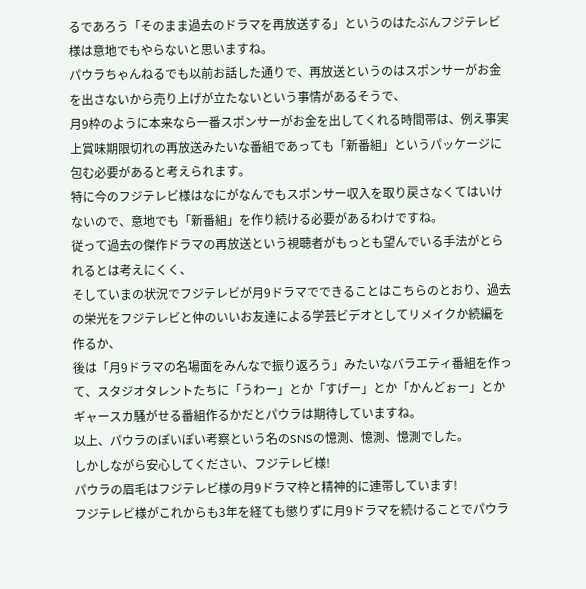るであろう「そのまま過去のドラマを再放送する」というのはたぶんフジテレビ様は意地でもやらないと思いますね。
パウラちゃんねるでも以前お話した通りで、再放送というのはスポンサーがお金を出さないから売り上げが立たないという事情があるそうで、
月9枠のように本来なら一番スポンサーがお金を出してくれる時間帯は、例え事実上賞味期限切れの再放送みたいな番組であっても「新番組」というパッケージに包む必要があると考えられます。
特に今のフジテレビ様はなにがなんでもスポンサー収入を取り戻さなくてはいけないので、意地でも「新番組」を作り続ける必要があるわけですね。
従って過去の傑作ドラマの再放送という視聴者がもっとも望んでいる手法がとられるとは考えにくく、
そしていまの状況でフジテレビが月9ドラマでできることはこちらのとおり、過去の栄光をフジテレビと仲のいいお友達による学芸ビデオとしてリメイクか続編を作るか、
後は「月9ドラマの名場面をみんなで振り返ろう」みたいなバラエティ番組を作って、スタジオタレントたちに「うわー」とか「すげー」とか「かんどぉー」とかギャースカ騒がせる番組作るかだとパウラは期待していますね。
以上、パウラのぽいぽい考察という名のSNSの憶測、憶測、憶測でした。
しかしながら安心してください、フジテレビ様!
パウラの眉毛はフジテレビ様の月9ドラマ枠と精神的に連帯しています!
フジテレビ様がこれからも3年を経ても懲りずに月9ドラマを続けることでパウラ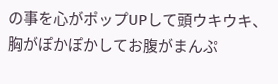の事を心がポップUPして頭ウキウキ、胸がぽかぽかしてお腹がまんぷ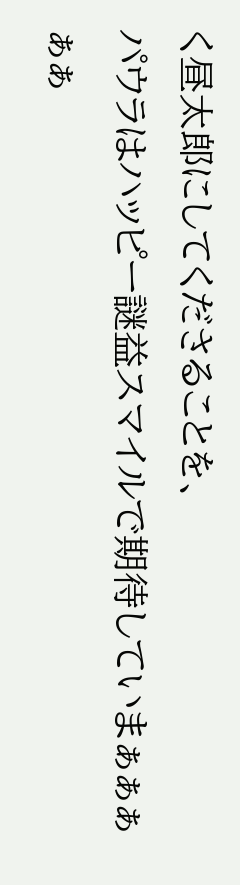く昼太郎にしてくださることを、
パウラはハッピー謎益スマイルで期待していまぁぁぁぁぁ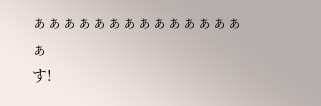ぁぁぁぁぁぁぁぁぁぁぁぁぁぁぁ
す!